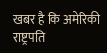खबर है कि अमेरिकी राष्ट्रपति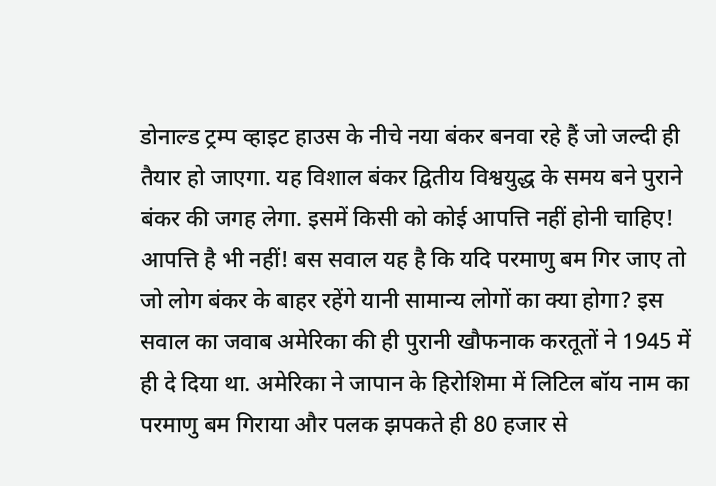डोनाल्ड ट्रम्प व्हाइट हाउस के नीचे नया बंकर बनवा रहे हैं जो जल्दी ही तैयार हो जाएगा. यह विशाल बंकर द्वितीय विश्वयुद्ध के समय बने पुराने बंकर की जगह लेगा. इसमें किसी को कोई आपत्ति नहीं होनी चाहिए! आपत्ति है भी नहीं! बस सवाल यह है कि यदि परमाणु बम गिर जाए तो जो लोग बंकर के बाहर रहेंगे यानी सामान्य लोगों का क्या होगा? इस सवाल का जवाब अमेरिका की ही पुरानी खौफनाक करतूतों ने 1945 में ही दे दिया था. अमेरिका ने जापान के हिरोशिमा में लिटिल बॉय नाम का परमाणु बम गिराया और पलक झपकते ही 80 हजार से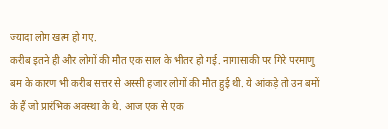ज्यादा लोग खत्म हो गए.
करीब इतने ही और लोगों की मौत एक साल के भीतर हो गई. नागासाकी पर गिरे परमाणु बम के कारण भी करीब सत्तर से अस्सी हजार लोगों की मौत हुई थी. ये आंकड़े तो उन बमों के हैं जो प्रारंभिक अवस्था के थे. आज एक से एक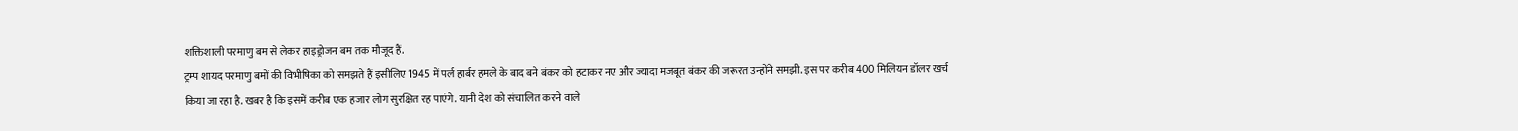शक्तिशाली परमाणु बम से लेकर हाइड्रोजन बम तक मौजूद हैं.
ट्रम्प शायद परमाणु बमों की विभीषिका को समझते हैं इसीलिए 1945 में पर्ल हार्बर हमले के बाद बने बंकर को हटाकर नए और ज्यादा मजबूत बंकर की जरूरत उन्होंने समझी. इस पर करीब 400 मिलियन डॉलर खर्च किया जा रहा है. खबर है कि इसमें करीब एक हजार लोग सुरक्षित रह पाएंगे. यानी देश को संचालित करने वाले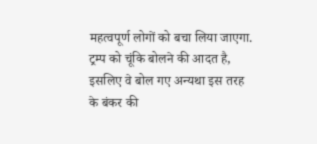महत्वपूर्ण लोगों को बचा लिया जाएगा.
ट्रम्प को चूंकि बोलने की आदत है, इसलिए वे बोल गए अन्यथा इस तरह के बंकर की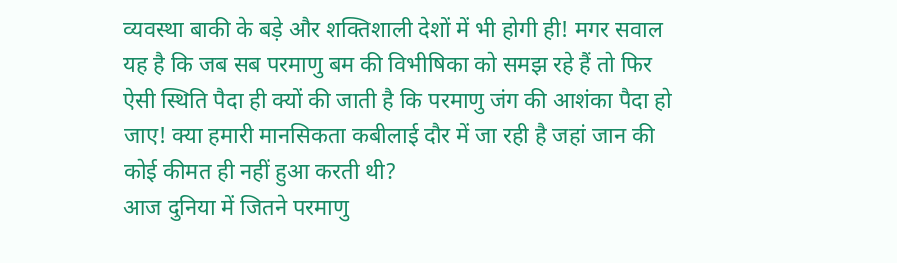व्यवस्था बाकी के बड़े और शक्तिशाली देशों में भी होगी ही! मगर सवाल यह है कि जब सब परमाणु बम की विभीषिका को समझ रहे हैं तो फिर ऐसी स्थिति पैदा ही क्यों की जाती है कि परमाणु जंग की आशंका पैदा हो जाए! क्या हमारी मानसिकता कबीलाई दौर में जा रही है जहां जान की कोई कीमत ही नहीं हुआ करती थी?
आज दुनिया में जितने परमाणु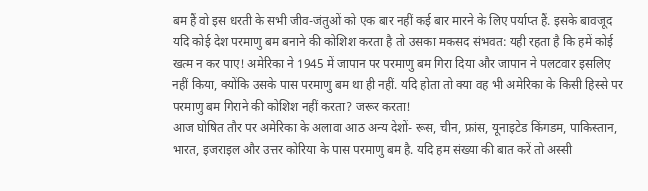बम हैं वो इस धरती के सभी जीव-जंतुओं को एक बार नहीं कई बार मारने के लिए पर्याप्त हैं. इसके बावजूद यदि कोई देश परमाणु बम बनाने की कोशिश करता है तो उसका मकसद संभवत: यही रहता है कि हमें कोई खत्म न कर पाए! अमेरिका ने 1945 में जापान पर परमाणु बम गिरा दिया और जापान ने पलटवार इसलिए नहीं किया, क्योंकि उसके पास परमाणु बम था ही नहीं. यदि होता तो क्या वह भी अमेरिका के किसी हिस्से पर परमाणु बम गिराने की कोशिश नहीं करता? जरूर करता!
आज घोषित तौर पर अमेरिका के अलावा आठ अन्य देशों- रूस, चीन, फ्रांस, यूनाइटेड किंगडम, पाकिस्तान, भारत, इजराइल और उत्तर कोरिया के पास परमाणु बम है. यदि हम संख्या की बात करें तो अस्सी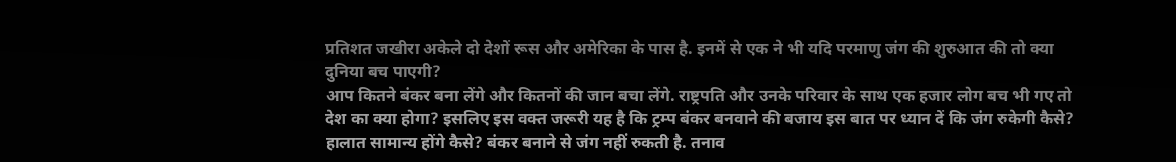प्रतिशत जखीरा अकेले दो देशों रूस और अमेरिका के पास है. इनमें से एक ने भी यदि परमाणु जंग की शुरुआत की तो क्या दुनिया बच पाएगी?
आप कितने बंकर बना लेंगे और कितनों की जान बचा लेंगे. राष्ट्रपति और उनके परिवार के साथ एक हजार लोग बच भी गए तो देश का क्या होगा? इसलिए इस वक्त जरूरी यह है कि ट्रम्प बंकर बनवाने की बजाय इस बात पर ध्यान दें कि जंग रुकेगी कैसे? हालात सामान्य होंगे कैसे? बंकर बनाने से जंग नहीं रुकती है. तनाव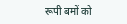रूपी बमों को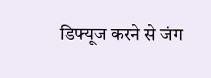डिफ्यूज करने से जंग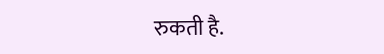रुकती है.